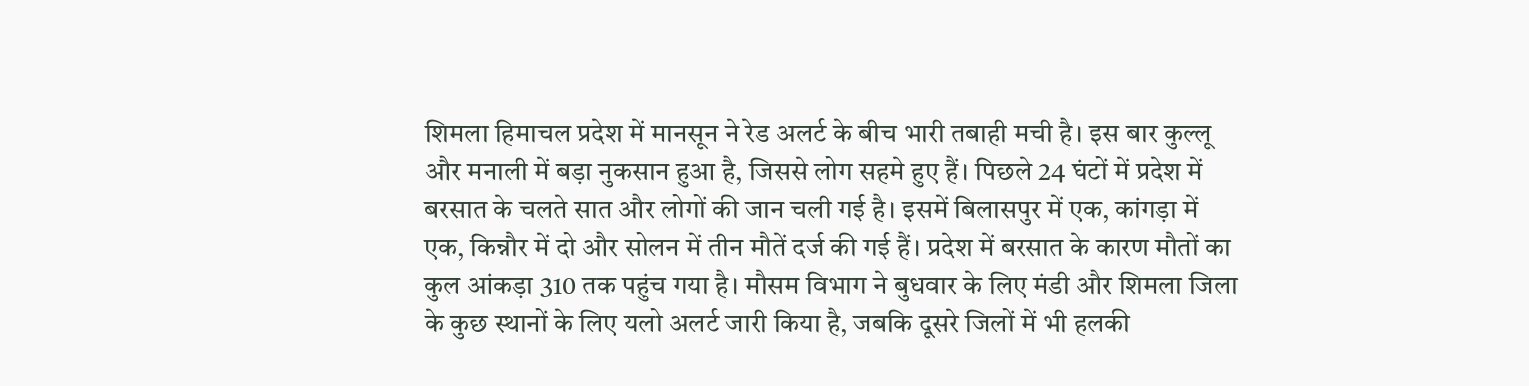शिमला हिमाचल प्रदेश में मानसून ने रेड अलर्ट के बीच भारी तबाही मची है। इस बार कुल्लू और मनाली में बड़ा नुकसान हुआ है, जिससे लोग सहमे हुए हैं। पिछले 24 घंटों में प्रदेश में बरसात के चलते सात और लोगों की जान चली गई है। इसमें बिलासपुर में एक, कांगड़ा में एक, किन्नौर में दो और सोलन में तीन मौतें दर्ज की गई हैं। प्रदेश में बरसात के कारण मौतों का कुल आंकड़ा 310 तक पहुंच गया है। मौसम विभाग ने बुधवार के लिए मंडी और शिमला जिला के कुछ स्थानों के लिए यलो अलर्ट जारी किया है, जबकि दूसरे जिलों में भी हलकी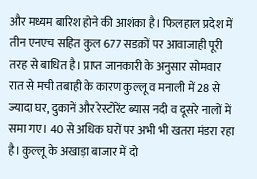और मध्यम बारिश होने की आशंका है। फिलहाल प्रदेश में तीन एनएच सहित कुल 677 सडक़ों पर आवाजाही पूरी तरह से बाधित है। प्राप्त जानकारी के अनुसार सोमवार रात से मची तबाही के कारण कुल्लू व मनाली में 28 से ज्यादा घर, दुकानें और रेस्टोरेंट ब्यास नदी व दूसरे नालों में समा गए। 40 से अधिक घरों पर अभी भी खतरा मंडरा रहा है। कुल्लू के अखाड़ा बाजार में दो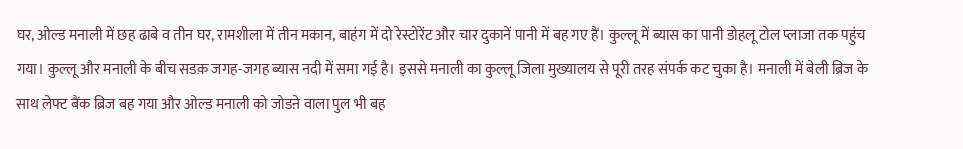घर, ओल्ड मनाली में छह ढाबे व तीन घर, रामशीला में तीन मकान, बाहंग में दो रेस्टोरेंट और चार दुकानें पानी में बह गए हैं। कुल्लू में ब्यास का पानी डोहलू टोल प्लाजा तक पहुंच गया। कुल्लू और मनाली के बीच सडक़ जगह-जगह ब्यास नदी में समा गई है। इससे मनाली का कुल्लू जिला मुख्यालय से पूरी तरह संपर्क कट चुका है। मनाली में बेली ब्रिज के साथ लेफ्ट बैंक ब्रिज बह गया और ओल्ड मनाली को जोडऩे वाला पुल भी बह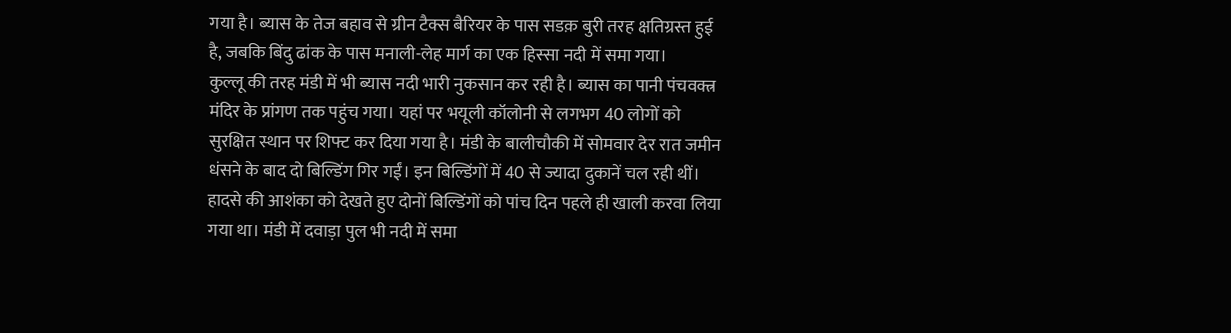गया है। ब्यास के तेज बहाव से ग्रीन टैक्स बैरियर के पास सडक़ बुरी तरह क्षतिग्रस्त हुई है, जबकि बिंदु ढांक के पास मनाली-लेह मार्ग का एक हिस्सा नदी में समा गया।
कुल्लू की तरह मंडी में भी ब्यास नदी भारी नुकसान कर रही है। ब्यास का पानी पंचवक्त्र मंदिर के प्रांगण तक पहुंच गया। यहां पर भयूली कॉलोनी से लगभग 40 लोगों को सुरक्षित स्थान पर शिफ्ट कर दिया गया है। मंडी के बालीचौकी में सोमवार देर रात जमीन धंसने के बाद दो बिल्डिंग गिर गईं। इन बिल्डिंगों में 40 से ज्यादा दुकानें चल रही थीं। हादसे की आशंका को देखते हुए दोनों बिल्डिंगों को पांच दिन पहले ही खाली करवा लिया गया था। मंडी में दवाड़ा पुल भी नदी में समा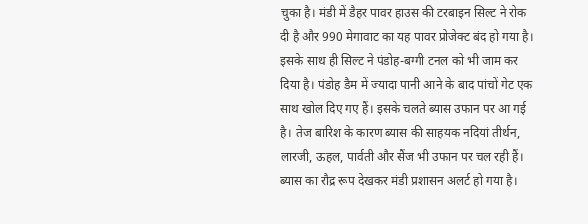चुका है। मंडी में डैहर पावर हाउस की टरबाइन सिल्ट ने रोक दी है और 990 मेगावाट का यह पावर प्रोजेक्ट बंद हो गया है। इसके साथ ही सिल्ट ने पंडोह-बग्गी टनल को भी जाम कर दिया है। पंडोह डैम में ज्यादा पानी आने के बाद पांचों गेट एक साथ खोल दिए गए हैं। इसके चलते ब्यास उफान पर आ गई है। तेज बारिश के कारण ब्यास की साहयक नदियां तीर्थन, लारजी, ऊहल, पार्वती और सैंज भी उफान पर चल रही हैं। ब्यास का रौद्र रूप देखकर मंडी प्रशासन अलर्ट हो गया है।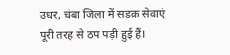उधर, चंबा जिला में सडक़ सेवाएं पूरी तरह से ठप पड़ी हुई हैं।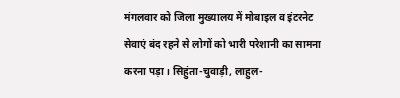मंगलवार को जिला मुख्यालय में मोबाइल व इंटरनेट सेवाएं बंद रहने से लोगों को भारी परेशानी का सामना करना पड़ा। सिहुंता-चुवाड़ी, लाहुल-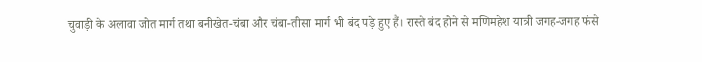चुवाड़ी के अलावा जोत मार्ग तथा बनीखेत-चंबा और चंबा-तीसा मार्ग भी बंद पड़े हुए हैं। रास्ते बंद होने से मणिमहेश यात्री जगह-जगह फंसे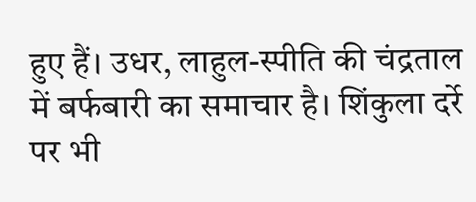हुए हैं। उधर, लाहुल-स्पीति की चंद्रताल में बर्फबारी का समाचार है। शिंकुला दर्रे पर भी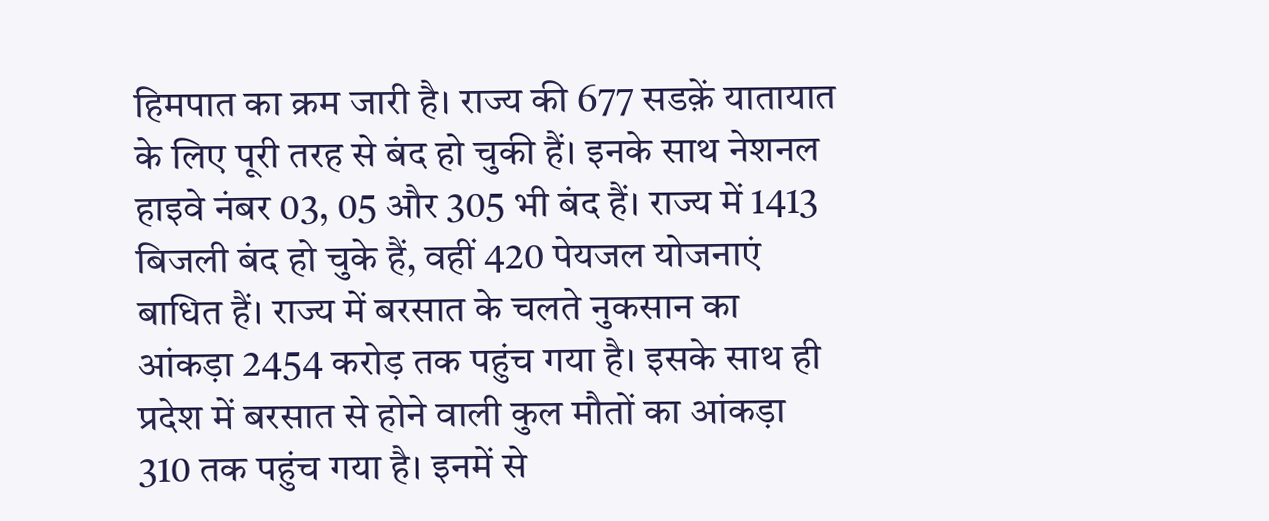हिमपात का क्रम जारी है। राज्य की 677 सडक़ें यातायात के लिए पूरी तरह से बंद हो चुकी हैं। इनके साथ नेशनल हाइवे नंबर 03, 05 और 305 भी बंद हैं। राज्य में 1413 बिजली बंद हो चुके हैं, वहीं 420 पेयजल योजनाएं बाधित हैं। राज्य में बरसात के चलते नुकसान का आंकड़ा 2454 करोड़ तक पहुंच गया है। इसके साथ ही प्रदेश में बरसात से होने वाली कुल मौतों का आंकड़ा 310 तक पहुंच गया है। इनमें से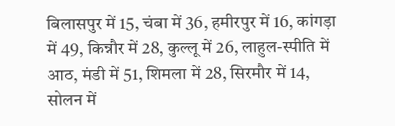बिलासपुर में 15, चंबा में 36, हमीरपुर में 16, कांगड़ा में 49, किन्नौर में 28, कुल्लू में 26, लाहुल-स्पीति में आठ, मंडी में 51, शिमला में 28, सिरमौर में 14, सोलन में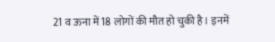21 व ऊना में 18 लोगों की मौत हो चुकी है। इनमें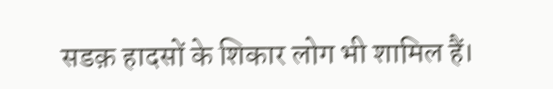सडक़ हादसों के शिकार लोग भी शामिल हैं।